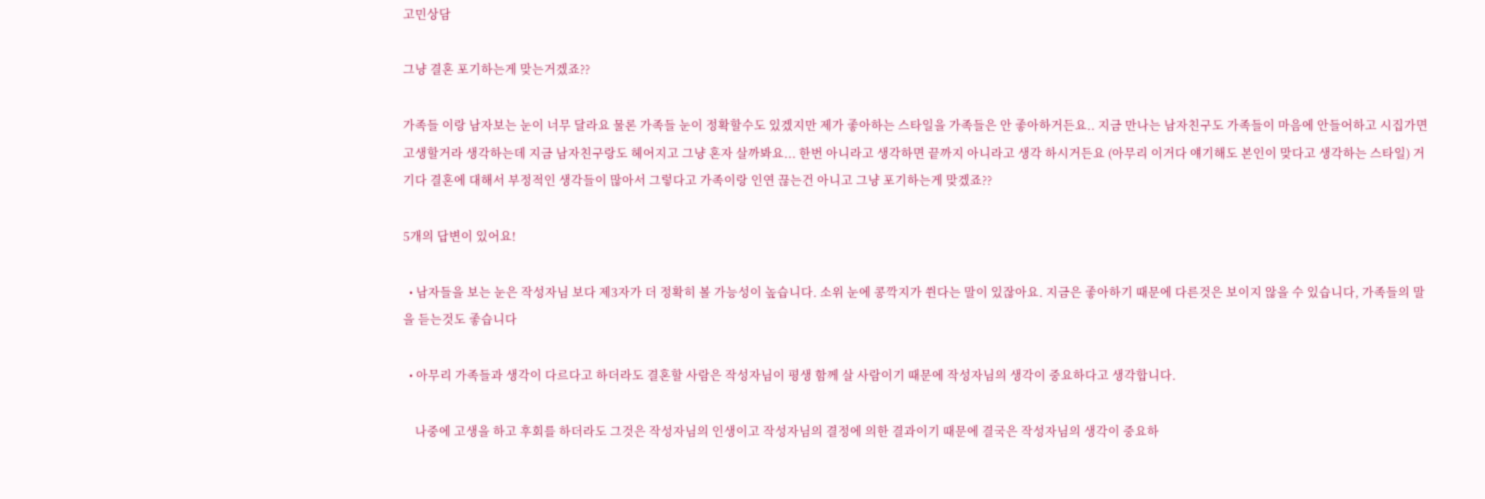고민상담

그냥 결혼 포기하는게 맞는거겠죠??

가족들 이랑 남자보는 눈이 너무 달라요 물론 가족들 눈이 정확할수도 있겠지만 제가 좋아하는 스타일을 가족들은 안 좋아하거든요.. 지금 만나는 남자친구도 가족들이 마음에 안들어하고 시집가면 고생할거라 생각하는데 지금 남자친구랑도 헤어지고 그냥 혼자 살까봐요... 한번 아니라고 생각하면 끝까지 아니라고 생각 하시거든요 (아무리 이거다 얘기해도 본인이 맞다고 생각하는 스타일) 거기다 결혼에 대해서 부정적인 생각들이 많아서 그렇다고 가족이랑 인연 끊는건 아니고 그냥 포기하는게 맞겠죠??

5개의 답변이 있어요!

  • 남자들을 보는 눈은 작성자님 보다 제3자가 더 정확히 볼 가능성이 높습니다. 소위 눈에 콩깍지가 쒼다는 말이 있잖아요. 지금은 좋아하기 때문에 다른것은 보이지 않을 수 있습니다, 가족들의 말을 듣는것도 좋습니다

  • 아무리 가족들과 생각이 다르다고 하더라도 결혼할 사람은 작성자님이 평생 함께 살 사람이기 때문에 작성자님의 생각이 중요하다고 생각합니다.

    나중에 고생을 하고 후회를 하더라도 그것은 작성자님의 인생이고 작성자님의 결정에 의한 결과이기 때문에 결국은 작성자님의 생각이 중요하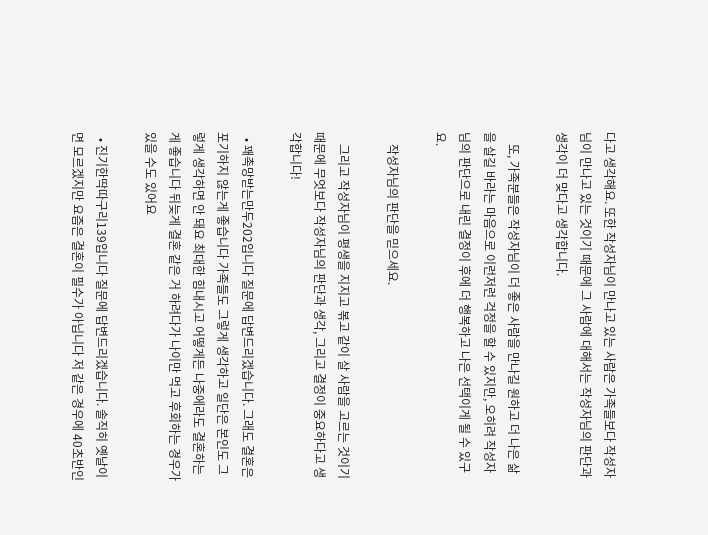다고 생각해요. 또한 작성자님이 만나고 있는 사람은 가족들보다 작성자님이 만나고 있는 것이기 때문에 그 사람에 대해서는 작성자님의 판단과 생각이 더 맞다고 생각합니다.

    또, 가족분들은 작성자님이 더 좋은 사람을 만나길 원하고 더 나은 삶을 살길 바라는 마음으로 이런저런 걱정을 할 수 있지만, 오히려 작성자님의 판단으로 내린 결정이 후에 더 행복하고 나은 선택이게 될 수 있구요.

    작성자님의 판단을 믿으세요.

    그리고 작성자님이 평생을 지지고 볶고 같이 살 사람을 고르는 것이기 때문에 무엇보다 작성자님의 판단과 생각, 그리고 결정이 중요하다고 생각합니다!

  • 꽤촉망받는만두202입니다 질문에 답변드리겠습니다. 그래도 결혼은 포기하지 않는게 좋습니다 가족들도 그렇게 생각하고 일단은 본인도 그렇게 생각하면 안 돼요 최대한 힘내시고 어떻게든 나중에라도 결혼하는게 좋습니다 뒤늦게 결혼 같은 거 하려다가 나이만 먹고 후회하는 경우가 있을 수도 있어요

  • 진기한딱따구리139입니다 질문에 답변드리겠습니다. 솔직히 옛날이면 모르겠지만 요즘은 결혼이 필수가 아닙니다 저 같은 경우에 40초반인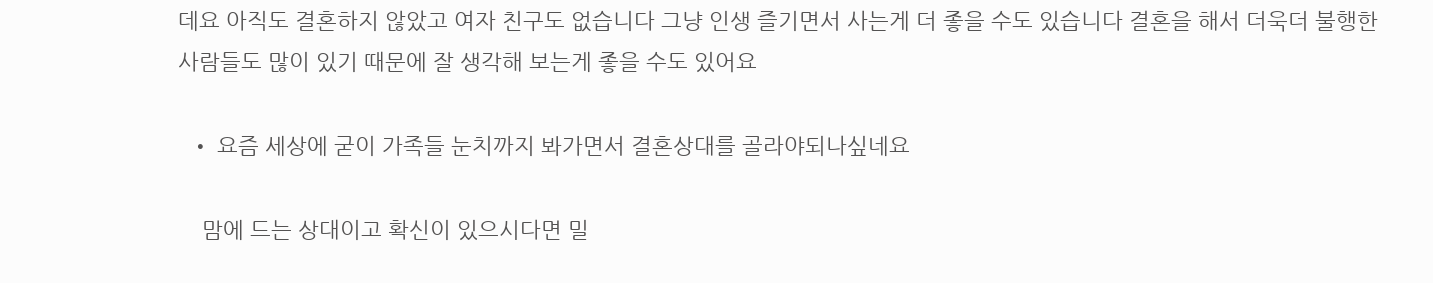데요 아직도 결혼하지 않았고 여자 친구도 없습니다 그냥 인생 즐기면서 사는게 더 좋을 수도 있습니다 결혼을 해서 더욱더 불행한 사람들도 많이 있기 때문에 잘 생각해 보는게 좋을 수도 있어요

  • 요즘 세상에 굳이 가족들 눈치까지 봐가면서 결혼상대를 골라야되나싶네요

    맘에 드는 상대이고 확신이 있으시다면 밀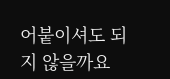어붙이셔도 되지 않을까요